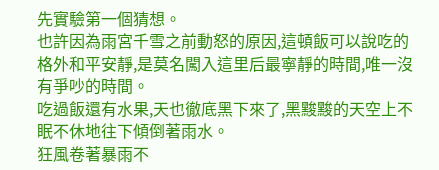先實驗第一個猜想。
也許因為雨宮千雪之前動怒的原因,這頓飯可以說吃的格外和平安靜,是莫名闖入這里后最寧靜的時間,唯一沒有爭吵的時間。
吃過飯還有水果,天也徹底黑下來了,黑黢黢的天空上不眠不休地往下傾倒著雨水。
狂風卷著暴雨不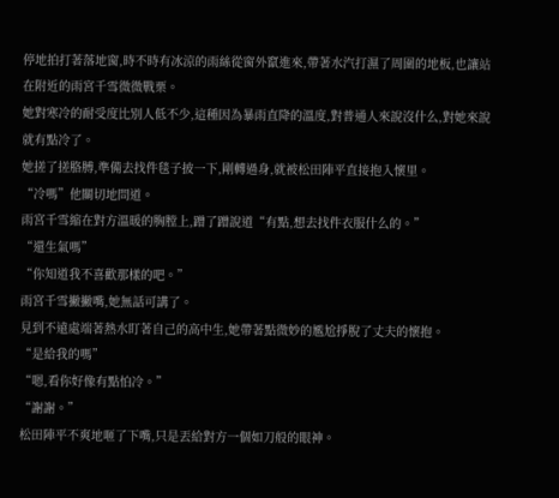停地拍打著落地窗,時不時有冰涼的雨絲從窗外竄進來,帶著水汽打濕了周圍的地板,也讓站在附近的雨宮千雪微微戰栗。
她對寒冷的耐受度比別人低不少,這種因為暴雨直降的溫度,對普通人來說沒什么,對她來說就有點冷了。
她搓了搓胳膊,準備去找件毯子披一下,剛轉過身,就被松田陣平直接抱入懷里。
“冷嗎”他關切地問道。
雨宮千雪縮在對方溫暖的胸膛上,蹭了蹭說道“有點,想去找件衣服什么的。”
“還生氣嗎”
“你知道我不喜歡那樣的吧。”
雨宮千雪撇撇嘴,她無話可講了。
見到不遠處端著熱水盯著自己的高中生,她帶著點微妙的尷尬掙脫了丈夫的懷抱。
“是給我的嗎”
“嗯,看你好像有點怕冷。”
“謝謝。”
松田陣平不爽地咂了下嘴,只是丟給對方一個如刀般的眼神。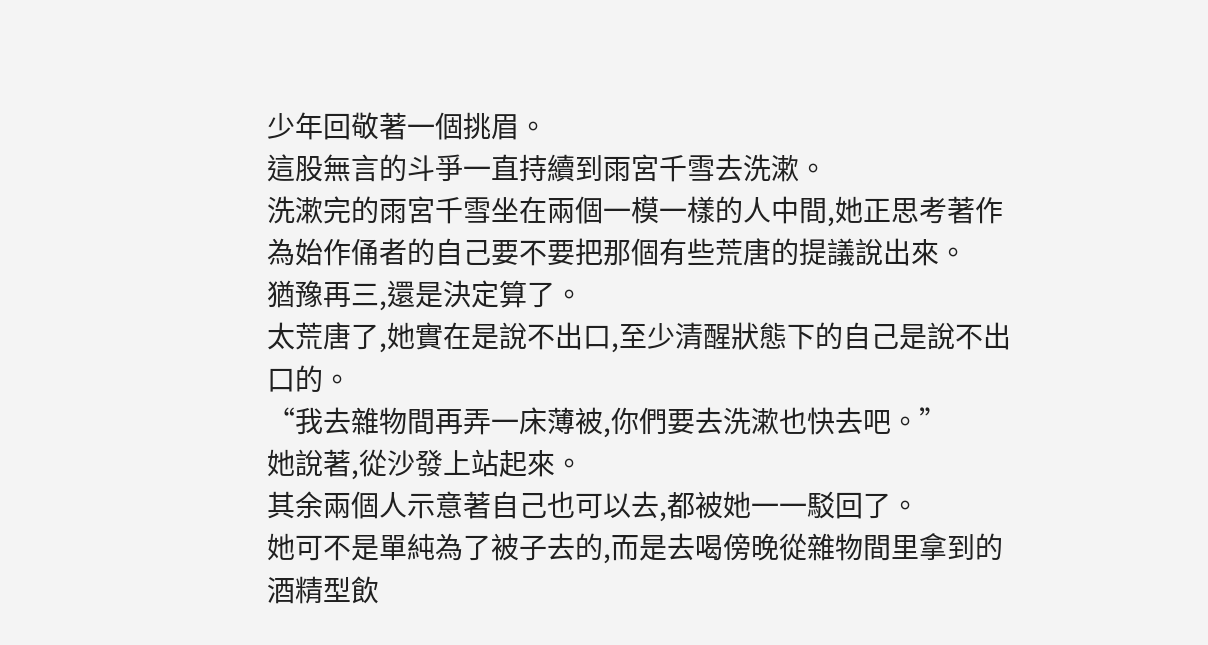少年回敬著一個挑眉。
這股無言的斗爭一直持續到雨宮千雪去洗漱。
洗漱完的雨宮千雪坐在兩個一模一樣的人中間,她正思考著作為始作俑者的自己要不要把那個有些荒唐的提議說出來。
猶豫再三,還是決定算了。
太荒唐了,她實在是說不出口,至少清醒狀態下的自己是說不出口的。
“我去雜物間再弄一床薄被,你們要去洗漱也快去吧。”
她說著,從沙發上站起來。
其余兩個人示意著自己也可以去,都被她一一駁回了。
她可不是單純為了被子去的,而是去喝傍晚從雜物間里拿到的酒精型飲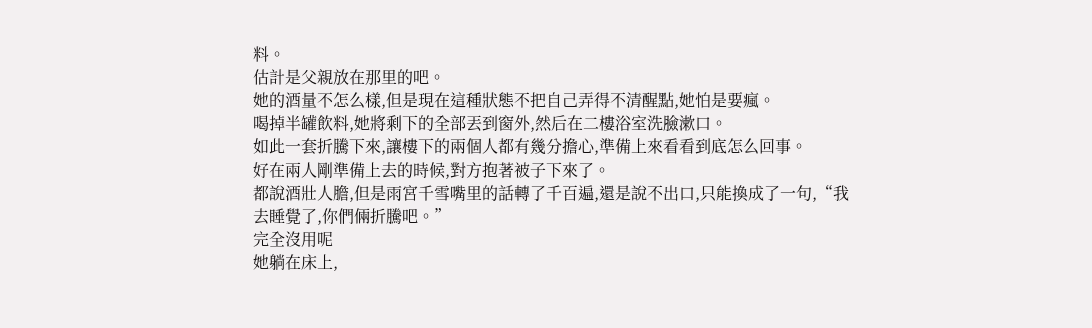料。
估計是父親放在那里的吧。
她的酒量不怎么樣,但是現在這種狀態不把自己弄得不清醒點,她怕是要瘋。
喝掉半罐飲料,她將剩下的全部丟到窗外,然后在二樓浴室洗臉漱口。
如此一套折騰下來,讓樓下的兩個人都有幾分擔心,準備上來看看到底怎么回事。
好在兩人剛準備上去的時候,對方抱著被子下來了。
都說酒壯人膽,但是雨宮千雪嘴里的話轉了千百遍,還是說不出口,只能換成了一句,“我去睡覺了,你們倆折騰吧。”
完全沒用呢
她躺在床上,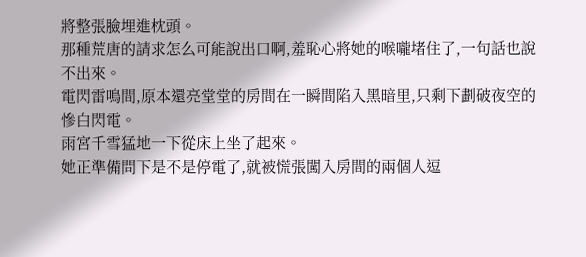將整張臉埋進枕頭。
那種荒唐的請求怎么可能說出口啊,羞恥心將她的喉嚨堵住了,一句話也說不出來。
電閃雷鳴間,原本還亮堂堂的房間在一瞬間陷入黑暗里,只剩下劃破夜空的慘白閃電。
雨宮千雪猛地一下從床上坐了起來。
她正準備問下是不是停電了,就被慌張闖入房間的兩個人逗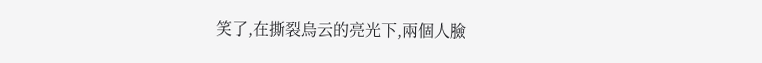笑了,在撕裂烏云的亮光下,兩個人臉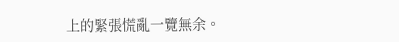上的緊張慌亂一覽無余。